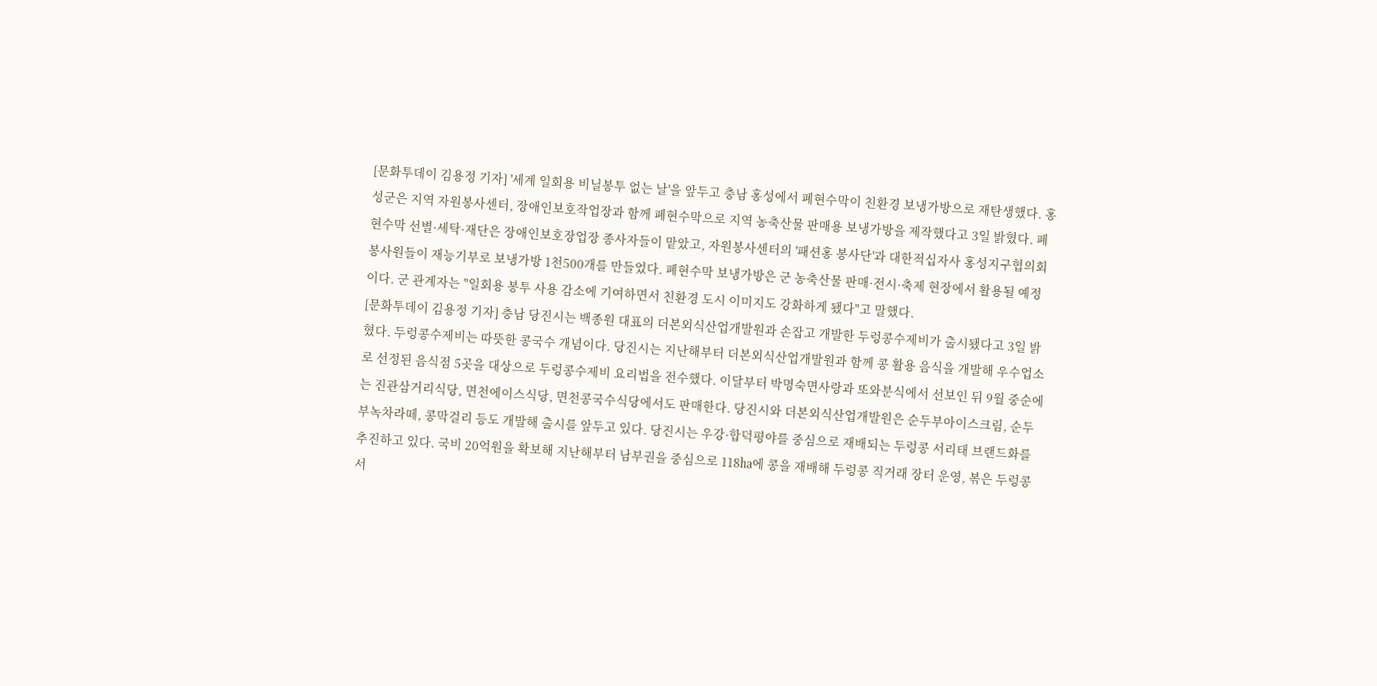[문화투데이 김용정 기자] '세계 일회용 비닐봉투 없는 날'을 앞두고 충남 홍성에서 폐현수막이 친환경 보냉가방으로 재탄생했다. 홍성군은 지역 자원봉사센터, 장애인보호작업장과 함께 폐현수막으로 지역 농축산물 판매용 보냉가방을 제작했다고 3일 밝혔다. 폐현수막 선별·세탁·재단은 장애인보호장업장 종사자들이 맡았고, 자원봉사센터의 '패션홍 봉사단'과 대한적십자사 홍성지구협의회 봉사원들이 재능기부로 보냉가방 1천500개를 만들었다. 폐현수막 보냉가방은 군 농축산물 판매·전시·축제 현장에서 활용될 예정이다. 군 관계자는 "일회용 봉투 사용 감소에 기여하면서 친환경 도시 이미지도 강화하게 됐다"고 말했다.
[문화투데이 김용정 기자] 충남 당진시는 백종원 대표의 더본외식산업개발원과 손잡고 개발한 두렁콩수제비가 출시됐다고 3일 밝혔다. 두렁콩수제비는 따뜻한 콩국수 개념이다. 당진시는 지난해부터 더본외식산업개발원과 함께 콩 활용 음식을 개발해 우수업소로 선정된 음식점 5곳을 대상으로 두렁콩수제비 요리법을 전수했다. 이달부터 박명숙면사랑과 또와분식에서 선보인 뒤 9월 중순에는 진관삼거리식당, 면천에이스식당, 면천콩국수식당에서도 판매한다. 당진시와 더본외식산업개발원은 순두부아이스크림, 순두부녹차라떼, 콩막걸리 등도 개발해 출시를 앞두고 있다. 당진시는 우강·합덕평야를 중심으로 재배되는 두렁콩 서리태 브랜드화를 추진하고 있다. 국비 20억원을 확보해 지난해부터 남부권을 중심으로 118㏊에 콩을 재배해 두렁콩 직거래 장터 운영, 볶은 두렁콩 서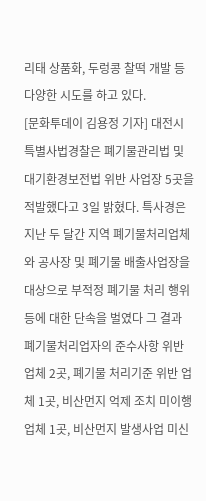리태 상품화, 두렁콩 찰떡 개발 등 다양한 시도를 하고 있다.
[문화투데이 김용정 기자] 대전시 특별사법경찰은 폐기물관리법 및 대기환경보전법 위반 사업장 5곳을 적발했다고 3일 밝혔다. 특사경은 지난 두 달간 지역 폐기물처리업체와 공사장 및 폐기물 배출사업장을 대상으로 부적정 폐기물 처리 행위 등에 대한 단속을 벌였다 그 결과 폐기물처리업자의 준수사항 위반 업체 2곳, 폐기물 처리기준 위반 업체 1곳, 비산먼지 억제 조치 미이행 업체 1곳, 비산먼지 발생사업 미신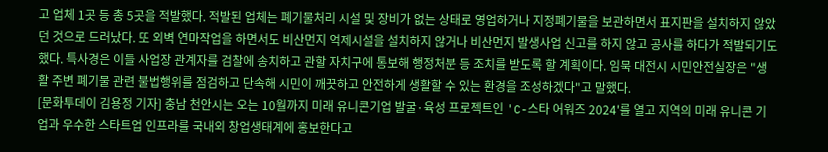고 업체 1곳 등 총 5곳을 적발했다. 적발된 업체는 폐기물처리 시설 및 장비가 없는 상태로 영업하거나 지정폐기물을 보관하면서 표지판을 설치하지 않았던 것으로 드러났다. 또 외벽 연마작업을 하면서도 비산먼지 억제시설을 설치하지 않거나 비산먼지 발생사업 신고를 하지 않고 공사를 하다가 적발되기도 했다. 특사경은 이들 사업장 관계자를 검찰에 송치하고 관할 자치구에 통보해 행정처분 등 조치를 받도록 할 계획이다. 임묵 대전시 시민안전실장은 "생활 주변 폐기물 관련 불법행위를 점검하고 단속해 시민이 깨끗하고 안전하게 생활할 수 있는 환경을 조성하겠다"고 말했다.
[문화투데이 김용정 기자] 충남 천안시는 오는 10월까지 미래 유니콘기업 발굴·육성 프로젝트인 'C-스타 어워즈 2024'를 열고 지역의 미래 유니콘 기업과 우수한 스타트업 인프라를 국내외 창업생태계에 홍보한다고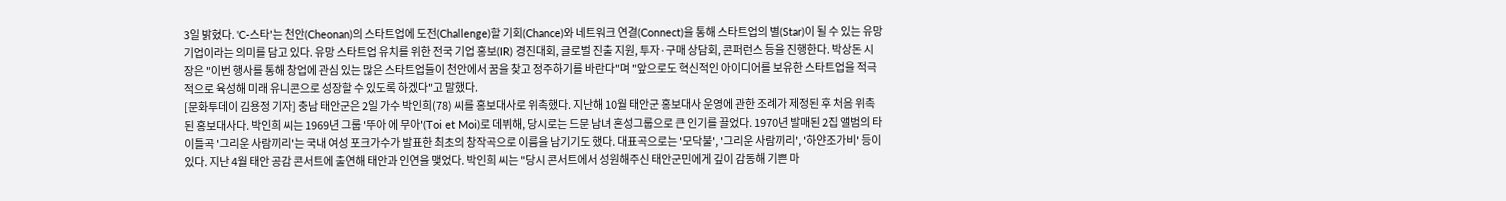3일 밝혔다. 'C-스타'는 천안(Cheonan)의 스타트업에 도전(Challenge)할 기회(Chance)와 네트워크 연결(Connect)을 통해 스타트업의 별(Star)이 될 수 있는 유망 기업이라는 의미를 담고 있다. 유망 스타트업 유치를 위한 전국 기업 홍보(IR) 경진대회, 글로벌 진출 지원, 투자·구매 상담회, 콘퍼런스 등을 진행한다. 박상돈 시장은 "이번 행사를 통해 창업에 관심 있는 많은 스타트업들이 천안에서 꿈을 찾고 정주하기를 바란다"며 "앞으로도 혁신적인 아이디어를 보유한 스타트업을 적극적으로 육성해 미래 유니콘으로 성장할 수 있도록 하겠다"고 말했다.
[문화투데이 김용정 기자] 충남 태안군은 2일 가수 박인희(78) 씨를 홍보대사로 위촉했다. 지난해 10월 태안군 홍보대사 운영에 관한 조례가 제정된 후 처음 위촉된 홍보대사다. 박인희 씨는 1969년 그룹 '뚜아 에 무아'(Toi et Moi)로 데뷔해, 당시로는 드문 남녀 혼성그룹으로 큰 인기를 끌었다. 1970년 발매된 2집 앨범의 타이틀곡 '그리운 사람끼리'는 국내 여성 포크가수가 발표한 최초의 창작곡으로 이름을 남기기도 했다. 대표곡으로는 '모닥불', '그리운 사람끼리', '하얀조가비' 등이 있다. 지난 4월 태안 공감 콘서트에 출연해 태안과 인연을 맺었다. 박인희 씨는 "당시 콘서트에서 성원해주신 태안군민에게 깊이 감동해 기쁜 마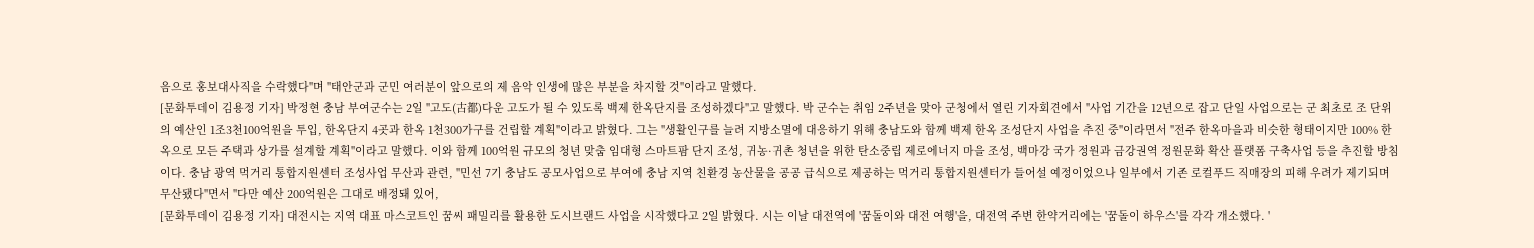음으로 홍보대사직을 수락했다"며 "태안군과 군민 여러분이 앞으로의 제 음악 인생에 많은 부분을 차지할 것"이라고 말했다.
[문화투데이 김용정 기자] 박정현 충남 부여군수는 2일 "고도(古都)다운 고도가 될 수 있도록 백제 한옥단지를 조성하겠다"고 말했다. 박 군수는 취임 2주년을 맞아 군청에서 열린 기자회견에서 "사업 기간을 12년으로 잡고 단일 사업으로는 군 최초로 조 단위의 예산인 1조3천100억원을 투입, 한옥단지 4곳과 한옥 1천300가구를 건립할 계획"이라고 밝혔다. 그는 "생활인구를 늘려 지방소멸에 대응하기 위해 충남도와 함께 백제 한옥 조성단지 사업을 추진 중"이라면서 "전주 한옥마을과 비슷한 형태이지만 100% 한옥으로 모든 주택과 상가를 설계할 계획"이라고 말했다. 이와 함께 100억원 규모의 청년 맞춤 임대형 스마트팜 단지 조성, 귀농·귀촌 청년을 위한 탄소중립 제로에너지 마을 조성, 백마강 국가 정원과 금강권역 정원문화 확산 플랫폼 구축사업 등을 추진할 방침이다. 충남 광역 먹거리 통합지원센터 조성사업 무산과 관련, "민선 7기 충남도 공모사업으로 부여에 충남 지역 친환경 농산물을 공공 급식으로 제공하는 먹거리 통합지원센터가 들어설 예정이었으나 일부에서 기존 로컬푸드 직매장의 피해 우려가 제기되며 무산됐다"면서 "다만 예산 200억원은 그대로 배정돼 있어,
[문화투데이 김용정 기자] 대전시는 지역 대표 마스코트인 꿈씨 패밀리를 활용한 도시브랜드 사업을 시작했다고 2일 밝혔다. 시는 이날 대전역에 '꿈돌이와 대전 여행'을, 대전역 주변 한약거리에는 '꿈돌이 하우스'를 각각 개소했다. '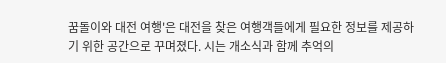꿈돌이와 대전 여행'은 대전을 찾은 여행객들에게 필요한 정보를 제공하기 위한 공간으로 꾸며졌다. 시는 개소식과 함께 추억의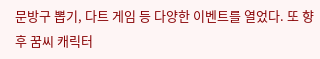문방구 뽑기, 다트 게임 등 다양한 이벤트를 열었다. 또 향후 꿈씨 캐릭터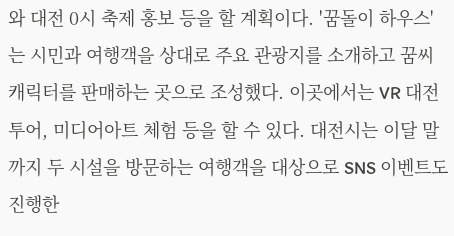와 대전 0시 축제 홍보 등을 할 계획이다. '꿈돌이 하우스'는 시민과 여행객을 상대로 주요 관광지를 소개하고 꿈씨 캐릭터를 판매하는 곳으로 조성했다. 이곳에서는 VR 대전 투어, 미디어아트 체험 등을 할 수 있다. 대전시는 이달 말까지 두 시설을 방문하는 여행객을 대상으로 SNS 이벤트도 진행한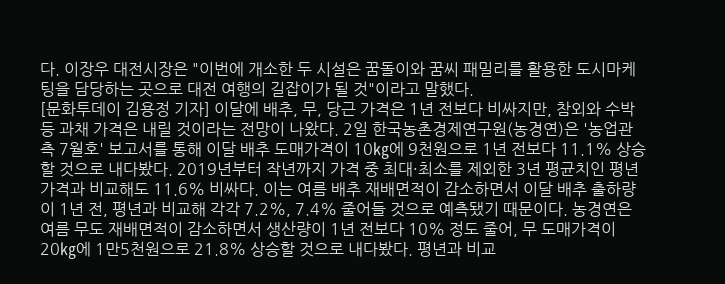다. 이장우 대전시장은 "이번에 개소한 두 시설은 꿈돌이와 꿈씨 패밀리를 활용한 도시마케팅을 담당하는 곳으로 대전 여행의 길잡이가 될 것"이라고 말했다.
[문화투데이 김용정 기자] 이달에 배추, 무, 당근 가격은 1년 전보다 비싸지만, 참외와 수박 등 과채 가격은 내릴 것이라는 전망이 나왔다. 2일 한국농촌경제연구원(농경연)은 '농업관측 7월호' 보고서를 통해 이달 배추 도매가격이 10㎏에 9천원으로 1년 전보다 11.1% 상승할 것으로 내다봤다. 2019년부터 작년까지 가격 중 최대·최소를 제외한 3년 평균치인 평년 가격과 비교해도 11.6% 비싸다. 이는 여름 배추 재배면적이 감소하면서 이달 배추 출하량이 1년 전, 평년과 비교해 각각 7.2%, 7.4% 줄어들 것으로 예측됐기 때문이다. 농경연은 여름 무도 재배면적이 감소하면서 생산량이 1년 전보다 10% 정도 줄어, 무 도매가격이 20㎏에 1만5천원으로 21.8% 상승할 것으로 내다봤다. 평년과 비교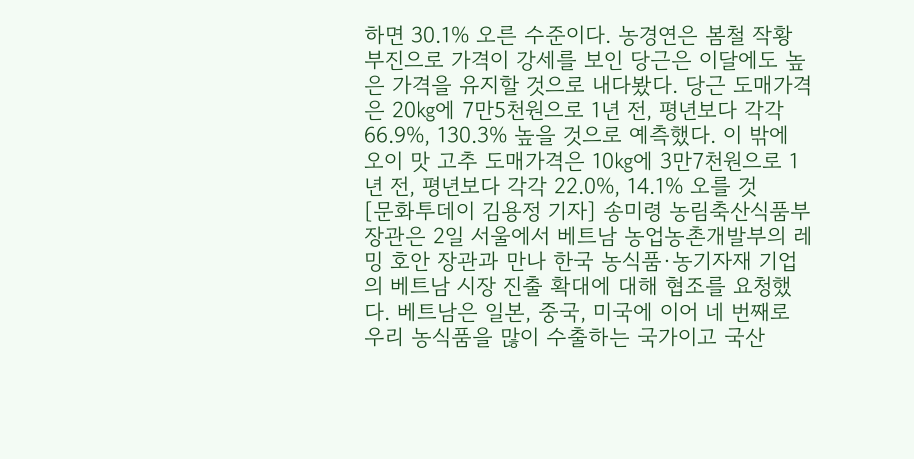하면 30.1% 오른 수준이다. 농경연은 봄철 작황 부진으로 가격이 강세를 보인 당근은 이달에도 높은 가격을 유지할 것으로 내다봤다. 당근 도매가격은 20㎏에 7만5천원으로 1년 전, 평년보다 각각 66.9%, 130.3% 높을 것으로 예측했다. 이 밖에 오이 맛 고추 도매가격은 10㎏에 3만7천원으로 1년 전, 평년보다 각각 22.0%, 14.1% 오를 것
[문화투데이 김용정 기자] 송미령 농림축산식품부 장관은 2일 서울에서 베트남 농업농촌개발부의 레 밍 호안 장관과 만나 한국 농식품·농기자재 기업의 베트남 시장 진출 확대에 대해 협조를 요청했다. 베트남은 일본, 중국, 미국에 이어 네 번째로 우리 농식품을 많이 수출하는 국가이고 국산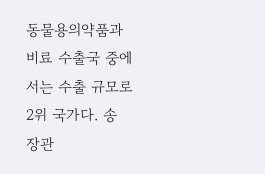동물용의약품과 비료 수출국 중에서는 수출 규모로 2위 국가다. 송 장관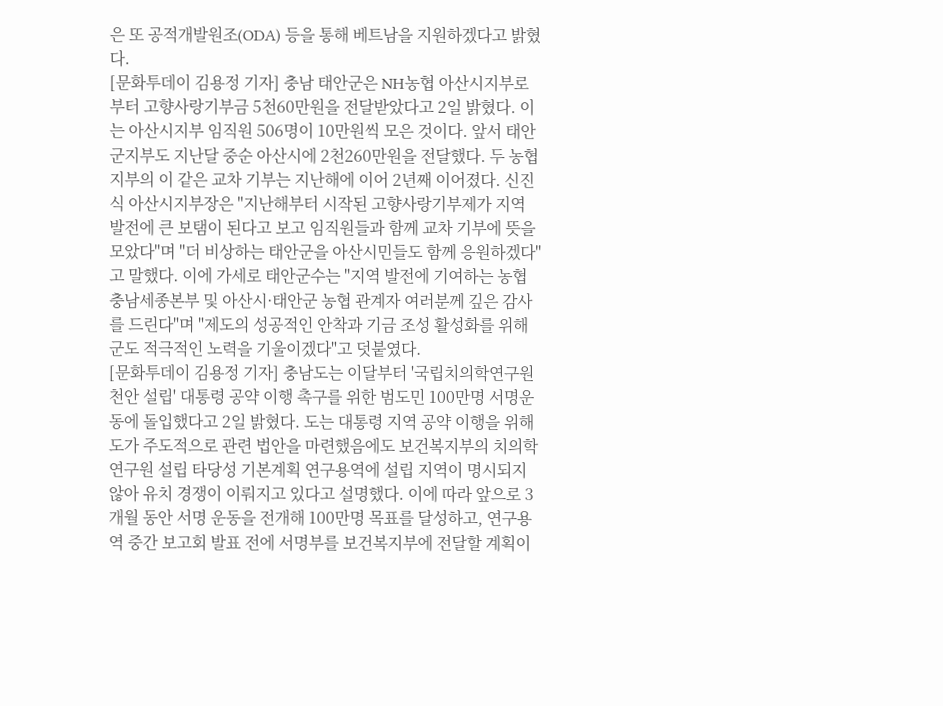은 또 공적개발원조(ODA) 등을 통해 베트남을 지원하겠다고 밝혔다.
[문화투데이 김용정 기자] 충남 태안군은 NH농협 아산시지부로부터 고향사랑기부금 5천60만원을 전달받았다고 2일 밝혔다. 이는 아산시지부 임직원 506명이 10만원씩 모은 것이다. 앞서 태안군지부도 지난달 중순 아산시에 2천260만원을 전달했다. 두 농협 지부의 이 같은 교차 기부는 지난해에 이어 2년째 이어졌다. 신진식 아산시지부장은 "지난해부터 시작된 고향사랑기부제가 지역 발전에 큰 보탬이 된다고 보고 임직원들과 함께 교차 기부에 뜻을 모았다"며 "더 비상하는 태안군을 아산시민들도 함께 응원하겠다"고 말했다. 이에 가세로 태안군수는 "지역 발전에 기여하는 농협 충남세종본부 및 아산시·태안군 농협 관계자 여러분께 깊은 감사를 드린다"며 "제도의 성공적인 안착과 기금 조성 활성화를 위해 군도 적극적인 노력을 기울이겠다"고 덧붙였다.
[문화투데이 김용정 기자] 충남도는 이달부터 '국립치의학연구원 천안 설립' 대통령 공약 이행 촉구를 위한 범도민 100만명 서명운동에 돌입했다고 2일 밝혔다. 도는 대통령 지역 공약 이행을 위해 도가 주도적으로 관련 법안을 마련했음에도 보건복지부의 치의학연구원 설립 타당성 기본계획 연구용역에 설립 지역이 명시되지 않아 유치 경쟁이 이뤄지고 있다고 설명했다. 이에 따라 앞으로 3개월 동안 서명 운동을 전개해 100만명 목표를 달성하고, 연구용역 중간 보고회 발표 전에 서명부를 보건복지부에 전달할 계획이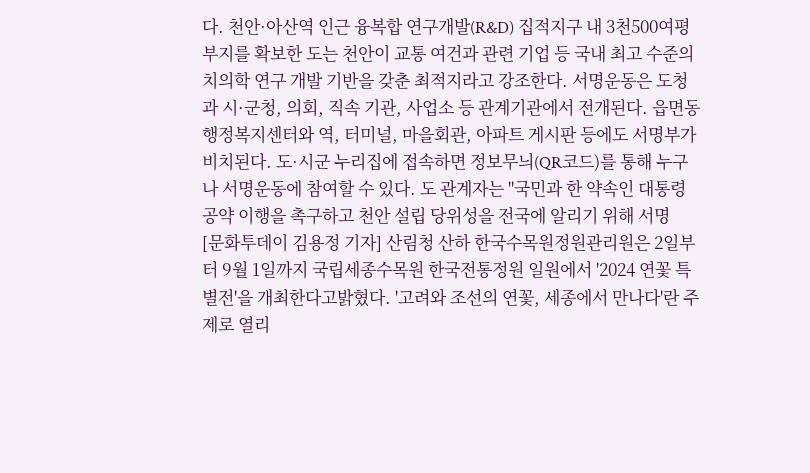다. 천안·아산역 인근 융복합 연구개발(R&D) 집적지구 내 3천500여평 부지를 확보한 도는 천안이 교통 여건과 관련 기업 등 국내 최고 수준의 치의학 연구 개발 기반을 갖춘 최적지라고 강조한다. 서명운동은 도청과 시·군청, 의회, 직속 기관, 사업소 등 관계기관에서 전개된다. 읍면동 행정복지센터와 역, 터미널, 마을회관, 아파트 게시판 등에도 서명부가 비치된다. 도·시군 누리집에 접속하면 정보무늬(QR코드)를 통해 누구나 서명운동에 참여할 수 있다. 도 관계자는 "국민과 한 약속인 대통령 공약 이행을 촉구하고 천안 설립 당위성을 전국에 알리기 위해 서명
[문화투데이 김용정 기자] 산림청 산하 한국수목원정원관리원은 2일부터 9월 1일까지 국립세종수목원 한국전통정원 일원에서 '2024 연꽃 특별전'을 개최한다고밝혔다. '고려와 조선의 연꽃, 세종에서 만나다'란 주제로 열리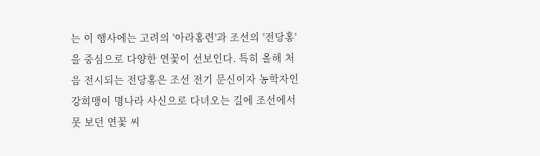는 이 행사에는 고려의 '아라홍련'과 조선의 '전당홍'을 중심으로 다양한 연꽃이 선보인다. 특히 올해 처음 전시되는 전당홍은 조선 전기 문신이자 농학자인 강희맹이 명나라 사신으로 다녀오는 길에 조선에서 못 보던 연꽃 씨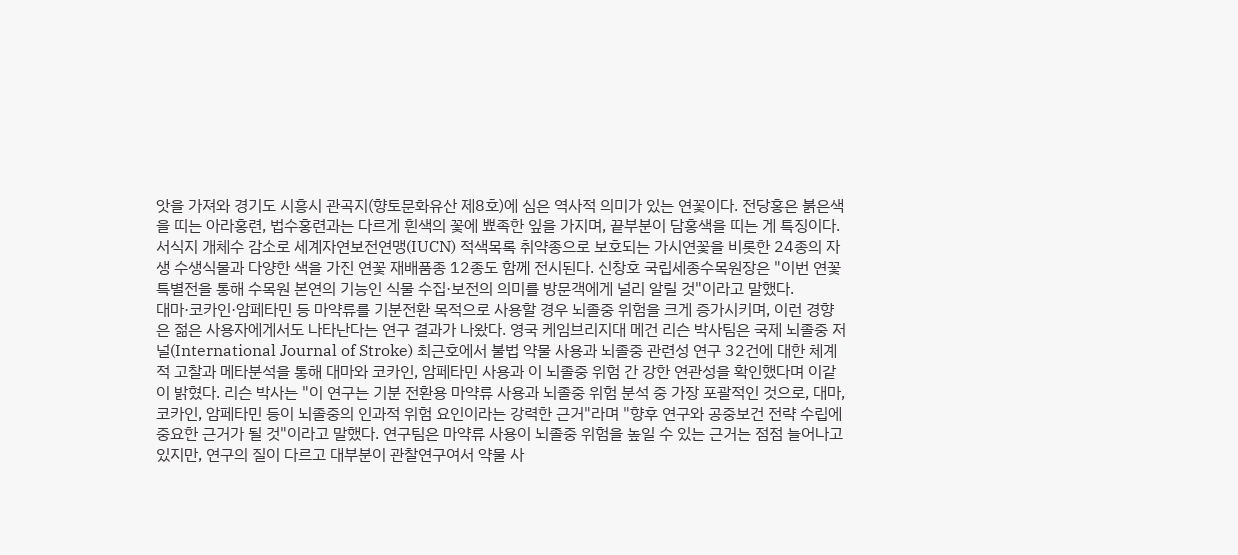앗을 가져와 경기도 시흥시 관곡지(향토문화유산 제8호)에 심은 역사적 의미가 있는 연꽃이다. 전당홍은 붉은색을 띠는 아라홍련, 법수홍련과는 다르게 흰색의 꽃에 뾰족한 잎을 가지며, 끝부분이 담홍색을 띠는 게 특징이다. 서식지 개체수 감소로 세계자연보전연맹(IUCN) 적색목록 취약종으로 보호되는 가시연꽃을 비롯한 24종의 자생 수생식물과 다양한 색을 가진 연꽃 재배품종 12종도 함께 전시된다. 신창호 국립세종수목원장은 "이번 연꽃 특별전을 통해 수목원 본연의 기능인 식물 수집·보전의 의미를 방문객에게 널리 알릴 것"이라고 말했다.
대마·코카인·암페타민 등 마약류를 기분전환 목적으로 사용할 경우 뇌졸중 위험을 크게 증가시키며, 이런 경향은 젊은 사용자에게서도 나타난다는 연구 결과가 나왔다. 영국 케임브리지대 메건 리슨 박사팀은 국제 뇌졸중 저널(International Journal of Stroke) 최근호에서 불법 약물 사용과 뇌졸중 관련성 연구 32건에 대한 체계적 고찰과 메타분석을 통해 대마와 코카인, 암페타민 사용과 이 뇌졸중 위험 간 강한 연관성을 확인했다며 이같이 밝혔다. 리슨 박사는 "이 연구는 기분 전환용 마약류 사용과 뇌졸중 위험 분석 중 가장 포괄적인 것으로, 대마, 코카인, 암페타민 등이 뇌졸중의 인과적 위험 요인이라는 강력한 근거"라며 "향후 연구와 공중보건 전략 수립에 중요한 근거가 될 것"이라고 말했다. 연구팀은 마약류 사용이 뇌졸중 위험을 높일 수 있는 근거는 점점 늘어나고 있지만, 연구의 질이 다르고 대부분이 관찰연구여서 약물 사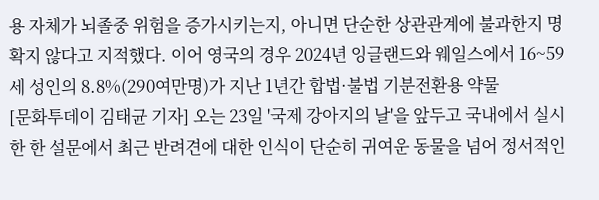용 자체가 뇌졸중 위험을 증가시키는지, 아니면 단순한 상관관계에 불과한지 명확지 않다고 지적했다. 이어 영국의 경우 2024년 잉글랜드와 웨일스에서 16~59세 성인의 8.8%(290여만명)가 지난 1년간 합법·불법 기분전환용 약물
[문화투데이 김태균 기자] 오는 23일 '국제 강아지의 날'을 앞두고 국내에서 실시한 한 설문에서 최근 반려견에 대한 인식이 단순히 귀여운 동물을 넘어 정서적인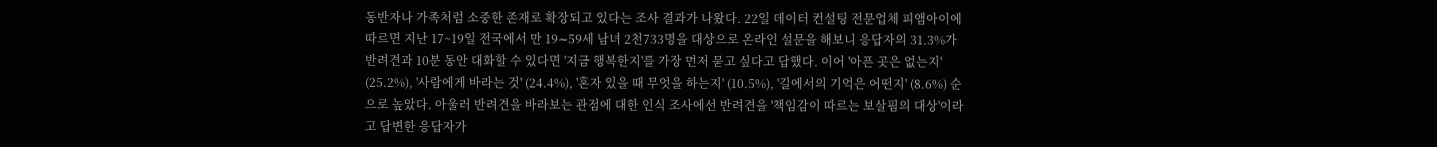동반자나 가족처럼 소중한 존재로 확장되고 있다는 조사 결과가 나왔다. 22일 데이터 컨설팅 전문업체 피앰아이에 따르면 지난 17~19일 전국에서 만 19∼59세 남녀 2천733명을 대상으로 온라인 설문을 해보니 응답자의 31.3%가 반려견과 10분 동안 대화할 수 있다면 '지금 행복한지'를 가장 먼저 묻고 싶다고 답했다. 이어 '아픈 곳은 없는지' (25.2%), '사람에게 바라는 것' (24.4%), '혼자 있을 때 무엇을 하는지' (10.5%), '길에서의 기억은 어떤지' (8.6%) 순으로 높았다. 아울러 반려견을 바라보는 관점에 대한 인식 조사에선 반려견을 '책임감이 따르는 보살핌의 대상'이라고 답변한 응답자가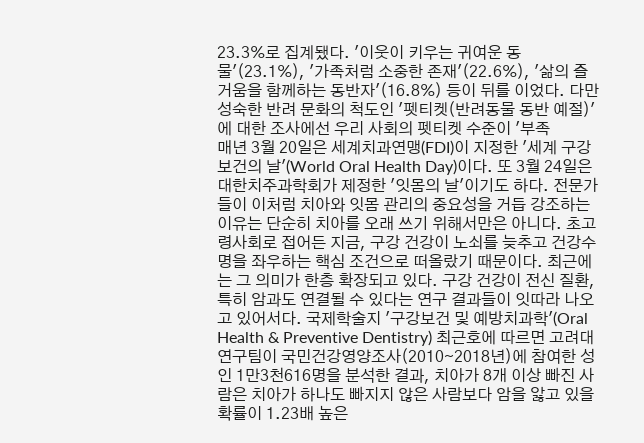23.3%로 집계됐다. '이웃이 키우는 귀여운 동물'(23.1%), '가족처럼 소중한 존재'(22.6%), '삶의 즐거움을 함께하는 동반자'(16.8%) 등이 뒤를 이었다. 다만 성숙한 반려 문화의 척도인 '펫티켓(반려동물 동반 예절)'에 대한 조사에선 우리 사회의 펫티켓 수준이 '부족
매년 3월 20일은 세계치과연맹(FDI)이 지정한 '세계 구강보건의 날'(World Oral Health Day)이다. 또 3월 24일은 대한치주과학회가 제정한 '잇몸의 날'이기도 하다. 전문가들이 이처럼 치아와 잇몸 관리의 중요성을 거듭 강조하는 이유는 단순히 치아를 오래 쓰기 위해서만은 아니다. 초고령사회로 접어든 지금, 구강 건강이 노쇠를 늦추고 건강수명을 좌우하는 핵심 조건으로 떠올랐기 때문이다. 최근에는 그 의미가 한층 확장되고 있다. 구강 건강이 전신 질환, 특히 암과도 연결될 수 있다는 연구 결과들이 잇따라 나오고 있어서다. 국제학술지 '구강보건 및 예방치과학'(Oral Health & Preventive Dentistry) 최근호에 따르면 고려대 연구팀이 국민건강영양조사(2010∼2018년)에 참여한 성인 1만3천616명을 분석한 결과, 치아가 8개 이상 빠진 사람은 치아가 하나도 빠지지 않은 사람보다 암을 앓고 있을 확률이 1.23배 높은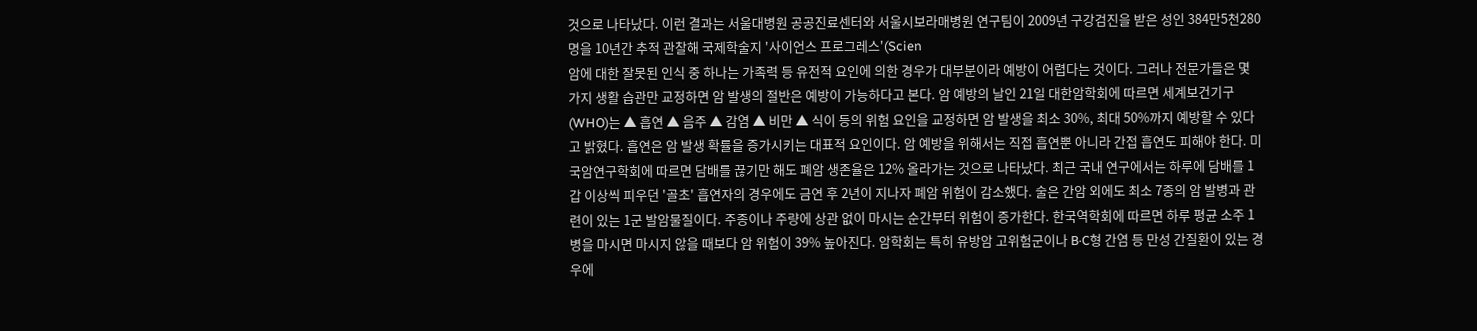것으로 나타났다. 이런 결과는 서울대병원 공공진료센터와 서울시보라매병원 연구팀이 2009년 구강검진을 받은 성인 384만5천280명을 10년간 추적 관찰해 국제학술지 '사이언스 프로그레스'(Scien
암에 대한 잘못된 인식 중 하나는 가족력 등 유전적 요인에 의한 경우가 대부분이라 예방이 어렵다는 것이다. 그러나 전문가들은 몇 가지 생활 습관만 교정하면 암 발생의 절반은 예방이 가능하다고 본다. 암 예방의 날인 21일 대한암학회에 따르면 세계보건기구(WHO)는 ▲ 흡연 ▲ 음주 ▲ 감염 ▲ 비만 ▲ 식이 등의 위험 요인을 교정하면 암 발생을 최소 30%, 최대 50%까지 예방할 수 있다고 밝혔다. 흡연은 암 발생 확률을 증가시키는 대표적 요인이다. 암 예방을 위해서는 직접 흡연뿐 아니라 간접 흡연도 피해야 한다. 미국암연구학회에 따르면 담배를 끊기만 해도 폐암 생존율은 12% 올라가는 것으로 나타났다. 최근 국내 연구에서는 하루에 담배를 1갑 이상씩 피우던 '골초' 흡연자의 경우에도 금연 후 2년이 지나자 폐암 위험이 감소했다. 술은 간암 외에도 최소 7종의 암 발병과 관련이 있는 1군 발암물질이다. 주종이나 주량에 상관 없이 마시는 순간부터 위험이 증가한다. 한국역학회에 따르면 하루 평균 소주 1병을 마시면 마시지 않을 때보다 암 위험이 39% 높아진다. 암학회는 특히 유방암 고위험군이나 B·C형 간염 등 만성 간질환이 있는 경우에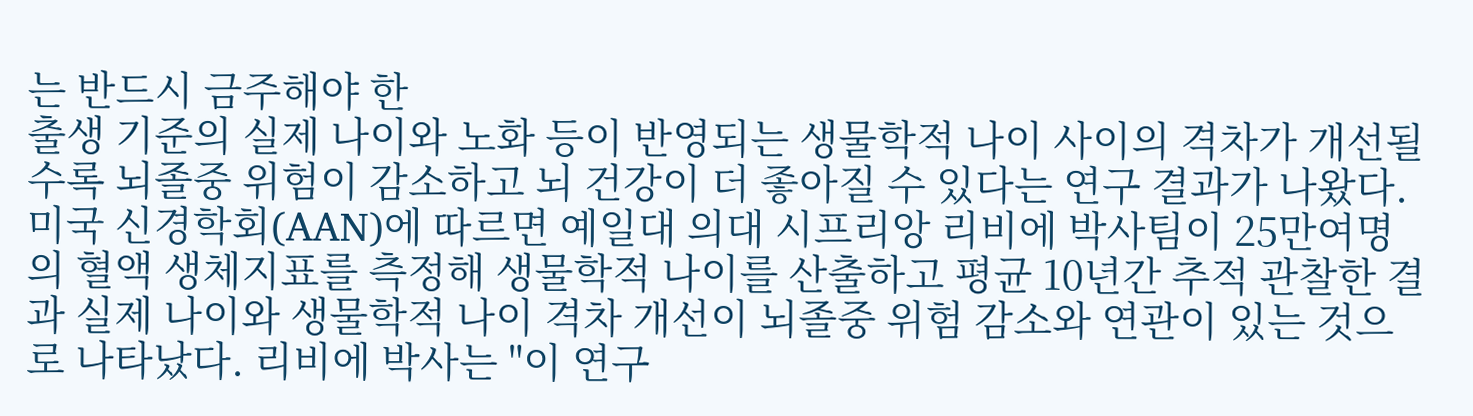는 반드시 금주해야 한
출생 기준의 실제 나이와 노화 등이 반영되는 생물학적 나이 사이의 격차가 개선될수록 뇌졸중 위험이 감소하고 뇌 건강이 더 좋아질 수 있다는 연구 결과가 나왔다. 미국 신경학회(AAN)에 따르면 예일대 의대 시프리앙 리비에 박사팀이 25만여명의 혈액 생체지표를 측정해 생물학적 나이를 산출하고 평균 10년간 추적 관찰한 결과 실제 나이와 생물학적 나이 격차 개선이 뇌졸중 위험 감소와 연관이 있는 것으로 나타났다. 리비에 박사는 "이 연구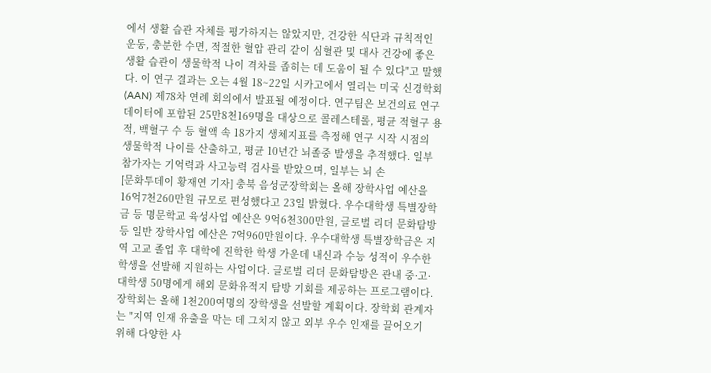에서 생활 습관 자체를 평가하지는 않았지만, 건강한 식단과 규칙적인 운동, 충분한 수면, 적절한 혈압 관리 같이 심혈관 및 대사 건강에 좋은 생활 습관이 생물학적 나이 격차를 좁히는 데 도움이 될 수 있다"고 말했다. 이 연구 결과는 오는 4월 18~22일 시카고에서 열리는 미국 신경학회(AAN) 제78차 연례 회의에서 발표될 예정이다. 연구팀은 보건의료 연구 데이터에 포함된 25만8천169명을 대상으로 콜레스테롤, 평균 적혈구 용적, 백혈구 수 등 혈액 속 18가지 생체지표를 측정해 연구 시작 시점의 생물학적 나이를 산출하고, 평균 10년간 뇌졸중 발생을 추적했다. 일부 참가자는 기억력과 사고능력 검사를 받았으며, 일부는 뇌 손
[문화투데이 황재연 기자] 충북 음성군장학회는 올해 장학사업 예산을 16억7천260만원 규모로 편성했다고 23일 밝혔다. 우수대학생 특별장학금 등 명문학교 육성사업 예산은 9억6천300만원, 글로벌 리더 문화탐방 등 일반 장학사업 예산은 7억960만원이다. 우수대학생 특별장학금은 지역 고교 졸업 후 대학에 진학한 학생 가운데 내신과 수능 성적이 우수한 학생을 선발해 지원하는 사업이다. 글로벌 리더 문화탐방은 관내 중·고·대학생 50명에게 해외 문화유적지 탐방 기회를 제공하는 프로그램이다. 장학회는 올해 1천200여명의 장학생을 선발할 계획이다. 장학회 관계자는 "지역 인재 유출을 막는 데 그치지 않고 외부 우수 인재를 끌어오기 위해 다양한 사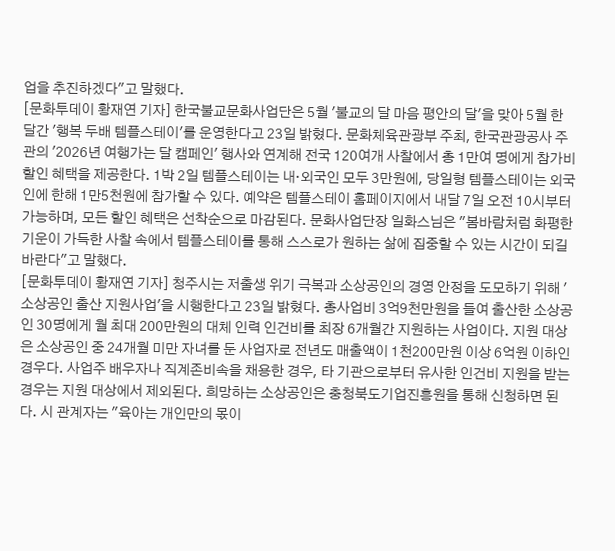업을 추진하겠다"고 말했다.
[문화투데이 황재연 기자] 한국불교문화사업단은 5월 '불교의 달 마음 평안의 달'을 맞아 5월 한 달간 '행복 두배 템플스테이'를 운영한다고 23일 밝혔다. 문화체육관광부 주최, 한국관광공사 주관의 '2026년 여행가는 달 캠페인' 행사와 연계해 전국 120여개 사찰에서 총 1만여 명에게 참가비 할인 혜택을 제공한다. 1박 2일 템플스테이는 내·외국인 모두 3만원에, 당일형 템플스테이는 외국인에 한해 1만5천원에 참가할 수 있다. 예약은 템플스테이 홈페이지에서 내달 7일 오전 10시부터 가능하며, 모든 할인 혜택은 선착순으로 마감된다. 문화사업단장 일화스님은 "봄바람처럼 화평한 기운이 가득한 사찰 속에서 템플스테이를 통해 스스로가 원하는 삶에 집중할 수 있는 시간이 되길 바란다"고 말했다.
[문화투데이 황재연 기자] 청주시는 저출생 위기 극복과 소상공인의 경영 안정을 도모하기 위해 '소상공인 출산 지원사업'을 시행한다고 23일 밝혔다. 총사업비 3억9천만원을 들여 출산한 소상공인 30명에게 월 최대 200만원의 대체 인력 인건비를 최장 6개월간 지원하는 사업이다. 지원 대상은 소상공인 중 24개월 미만 자녀를 둔 사업자로 전년도 매출액이 1천200만원 이상 6억원 이하인 경우다. 사업주 배우자나 직계존비속을 채용한 경우, 타 기관으로부터 유사한 인건비 지원을 받는 경우는 지원 대상에서 제외된다. 희망하는 소상공인은 충청북도기업진흥원을 통해 신청하면 된다. 시 관계자는 "육아는 개인만의 몫이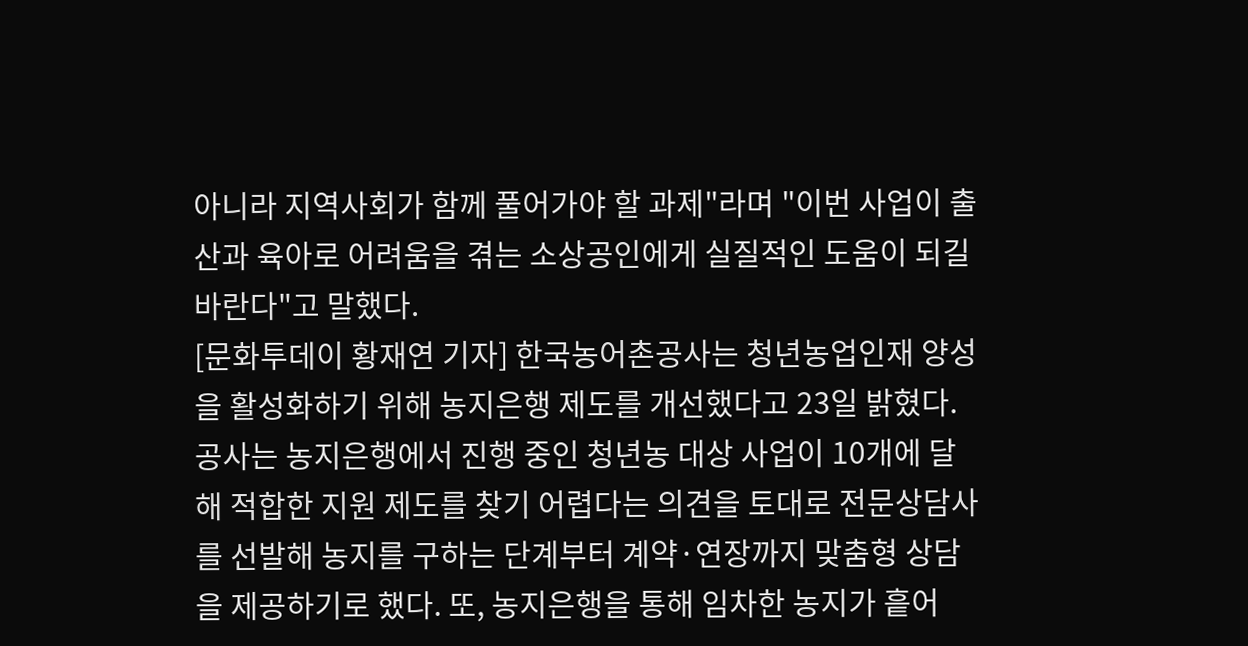아니라 지역사회가 함께 풀어가야 할 과제"라며 "이번 사업이 출산과 육아로 어려움을 겪는 소상공인에게 실질적인 도움이 되길 바란다"고 말했다.
[문화투데이 황재연 기자] 한국농어촌공사는 청년농업인재 양성을 활성화하기 위해 농지은행 제도를 개선했다고 23일 밝혔다. 공사는 농지은행에서 진행 중인 청년농 대상 사업이 10개에 달해 적합한 지원 제도를 찾기 어렵다는 의견을 토대로 전문상담사를 선발해 농지를 구하는 단계부터 계약·연장까지 맞춤형 상담을 제공하기로 했다. 또, 농지은행을 통해 임차한 농지가 흩어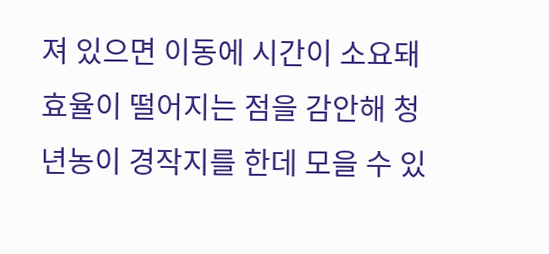져 있으면 이동에 시간이 소요돼 효율이 떨어지는 점을 감안해 청년농이 경작지를 한데 모을 수 있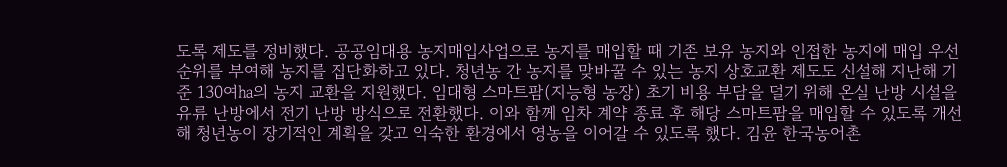도록 제도를 정비했다. 공공임대용 농지매입사업으로 농지를 매입할 때 기존 보유 농지와 인접한 농지에 매입 우선순위를 부여해 농지를 집단화하고 있다. 청년농 간 농지를 맞바꿀 수 있는 농지 상호교환 제도도 신설해 지난해 기준 130여㏊의 농지 교환을 지원했다. 임대형 스마트팜(지능형 농장) 초기 비용 부담을 덜기 위해 온실 난방 시설을 유류 난방에서 전기 난방 방식으로 전환했다. 이와 함께 임차 계약 종료 후 해당 스마트팜을 매입할 수 있도록 개선해 청년농이 장기적인 계획을 갖고 익숙한 환경에서 영농을 이어갈 수 있도록 했다. 김윤 한국농어촌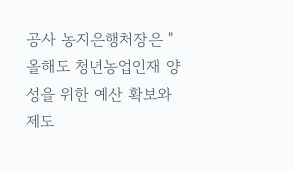공사 농지은행처장은 "올해도 청년농업인재 양성을 위한 예산 확보와 제도